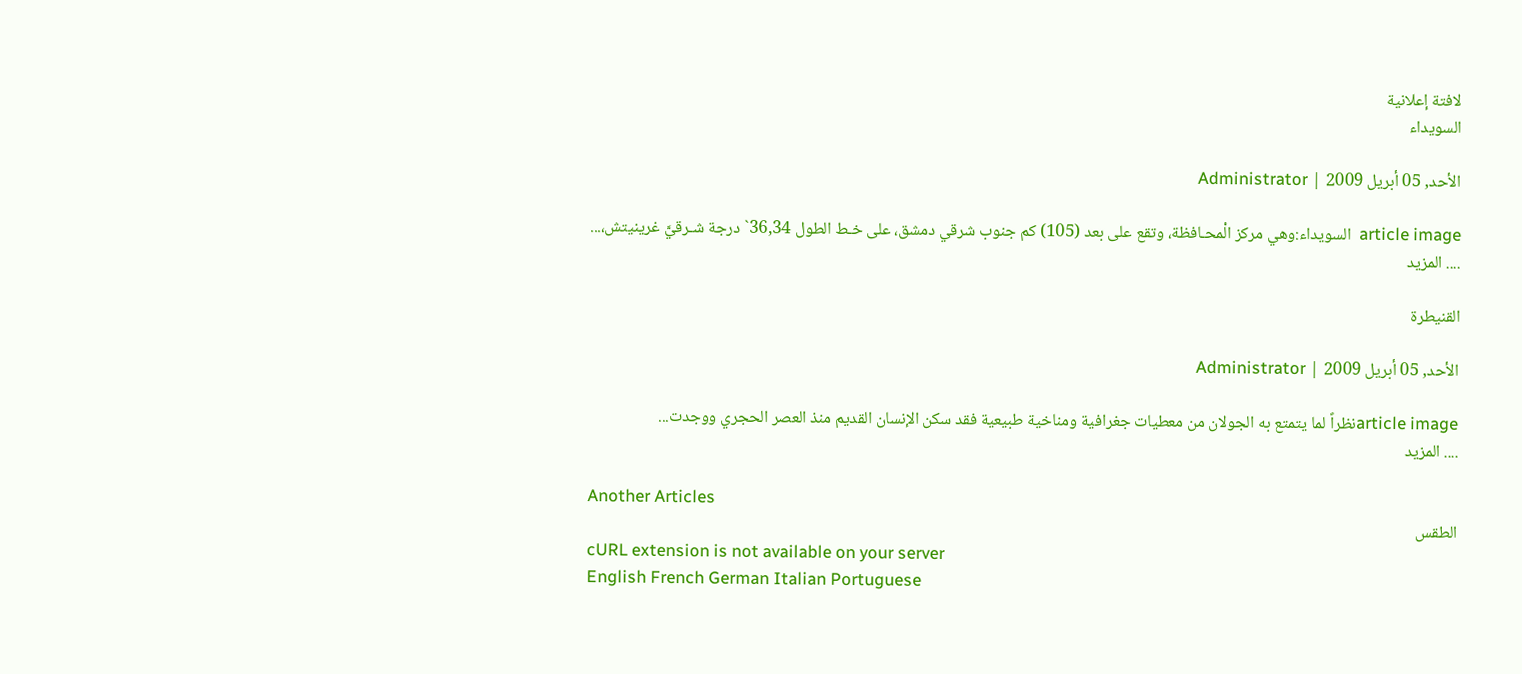لافتة إعلانية
السويداء

الأحد, 05 أبريل 2009 | Administrator

article image  السويداء:وهي مركز الْمحـافظة، وتقع على بعد (105) كم جنوب شرقي دمشق، على خـط الطول 36,34` درجة شـرقيَّ غرينيتش،...
.... المزيد

القنيطرة

الأحد, 05 أبريل 2009 | Administrator

article imageنظراً لما يتمتع به الجولان من معطيات جغرافية ومناخية طبيعية فقد سكن الإنسان القديم منذ العصر الحجري ووجدت...
.... المزيد

Another Articles
الطقس
cURL extension is not available on your server
English French German Italian Portuguese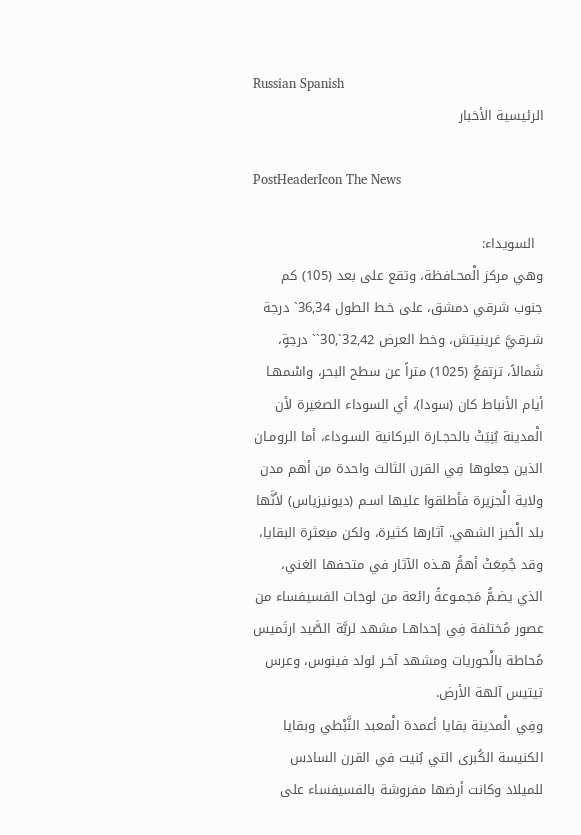Russian Spanish
الرئيسية الأخبار

PostHeaderIcon The News

  السويداء:
وهي مركز الْمحـافظة، وتقع على بعد (105) كم جنوب شرقي دمشق، على خـط الطول 36,34` درجة شـرقيَّ غرينيتش، وخط العرض 32,42`,30`` درجةٍ، شَمالاً، ترتفعُ (1025) متراً عن سطح البحر، واسْمهـا أيام الأنباط كان (سودا)، أي السوداء الصغيرة لأن الْمدينة بُنِيَتْ بالحجـارة البركانية السـوداء، أما الرومـان الذين جعلوها فِي القرن الثالث واحدة من أهم مدن ولاية الْجزيرة فأطلقوا عليها اسـم (ديونيزياس) لأنَّها بلد الْخبز الشهي. آثارها كثيرة، ولكن مبعثرة البقايا، وقد جُمِعَتْ أهمُّ هـذه الآثار في متحفها الغني، الذي يضـمُّ مَجمـوعةً رائعة من لوحات الفسيفساء من عصور مُختلفة فِي إحداهـا مشهد لربَّة الصَّيد ارتَميس مُحاطة بالْحوريات ومشهد آخـر لولد فينوس، وعرس تيتيس آلهة الأرض.
وفِي الْمدينة بقايا أعمدة الْمعبد النَّبْطي وبقايا الكنيسة الكُبرى التي بُنيت في القرن السادس للميلاد وكانت أرضها مفروشة بالفسيفساء على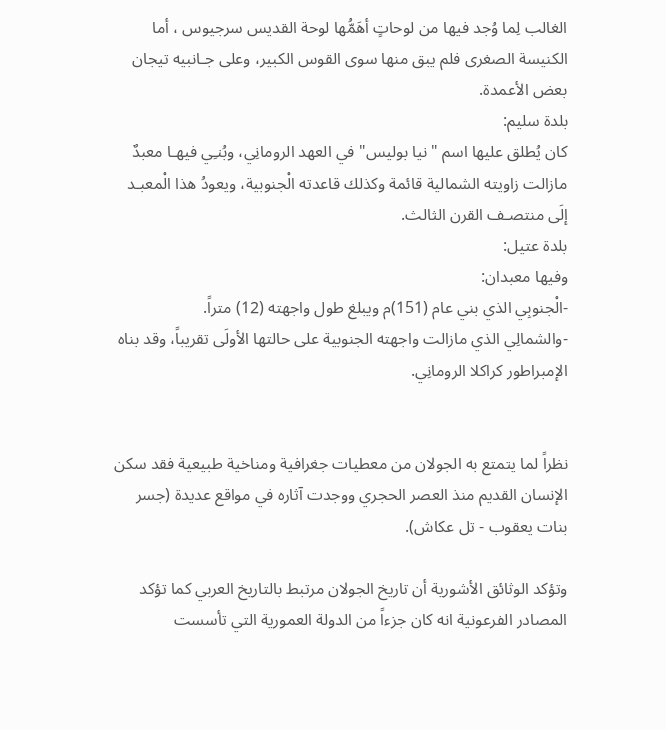الغالب لِما وُجد فيها من لوحاتٍ أهَمُّها لوحة القديس سرجيوس ، أما الكنيسة الصغرى فلم يبق منها سوى القوس الكبير، وعلى جـانبيه تيجان بعض الأعمدة.
بلدة سليم:
كان يُطلق عليها اسم "نيا بوليس" في العهد الرومانِي، وبُنـِي فيهـا معبدٌ مازالت زاويته الشمالية قائمة وكذلك قاعدته الْجنوبية، ويعودُ هذا الْمعبـد إلَى منتصـف القرن الثالث.
بلدة عتيل:
وفيها معبدان:
-الْجنوبِي الذي بني عام (151)م ويبلغ طول واجهته (12) متراً.
-والشمالِي الذي مازالت واجهته الجنوبية على حالتها الأولَى تقريباً، وقد بناه الإمبراطور كراكلا الرومانِي.


نظراً لما يتمتع به الجولان من معطيات جغرافية ومناخية طبيعية فقد سكن الإنسان القديم منذ العصر الحجري ووجدت آثاره في مواقع عديدة (جسر بنات يعقوب - تل عكاش).

وتؤكد الوثائق الأشورية أن تاريخ الجولان مرتبط بالتاريخ العربي كما تؤكد المصادر الفرعونية انه كان جزءاً من الدولة العمورية التي تأسست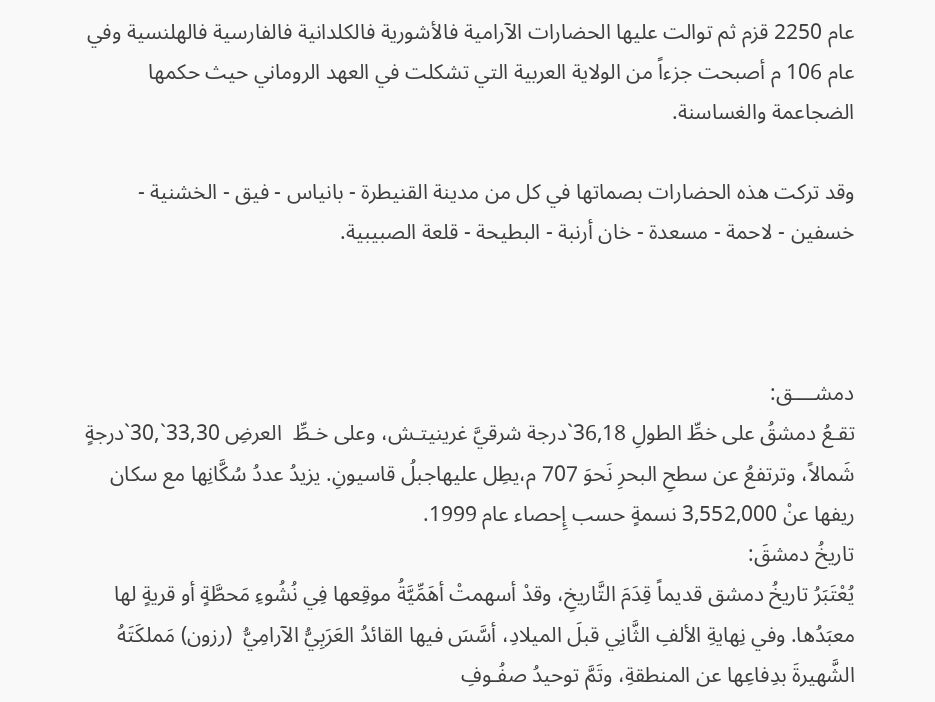عام 2250 قزم ثم توالت عليها الحضارات الآرامية فالأشورية فالكلدانية فالفارسية فالهلنسية وفي عام 106 م أصبحت جزءاً من الولاية العربية التي تشكلت في العهد الروماني حيث حكمها الضجاعمة والغساسنة.

وقد تركت هذه الحضارات بصماتها في كل من مدينة القنيطرة - بانياس - فيق - الخشنية - خسفين - لاحمة - مسعدة - خان أرنبة - البطيحة - قلعة الصبيبية.



دمشــــق:
تقـعُ دمشقُ على خطِّ الطولِ 36,18`درجة شرقيَّ غرينيتـش، وعلى خـطِّ  العرضِ 33,30`,30`درجةٍ شَمالاً، وترتفعُ عن سطحِ البحرِ نَحوَ 707 م،يطِل عليهاجبلُ قاسيونِ. يزيدُ عددُ سُكَّانِها مع سكان ريفها عنْ 3,552,000 نسمةٍ حسب إِحصاء عام 1999.
تاريخُ دمشقَ:
يُعْتَبَرُ تاريخُ دمشق قديماً قِدَمَ التَّاريخِ، وقدْ أسهمتْ أهَمِّيَّةُ موقِعها فِي نُشُوءِ مَحطَّةٍ أو قريةٍ لها معبَدُها. وفي نِهايةِ الألفِ الثَّانِي قبلَ الميلادِ، أسَّسَ فيها القائدُ العَرَبِيُّ الآرامِيُّ  (رزون) مَملكَتَهُ الشَّهيرةَ بدِفاعِها عن المنطقةِ، وتَمَّ توحيدُ صفُـوفِ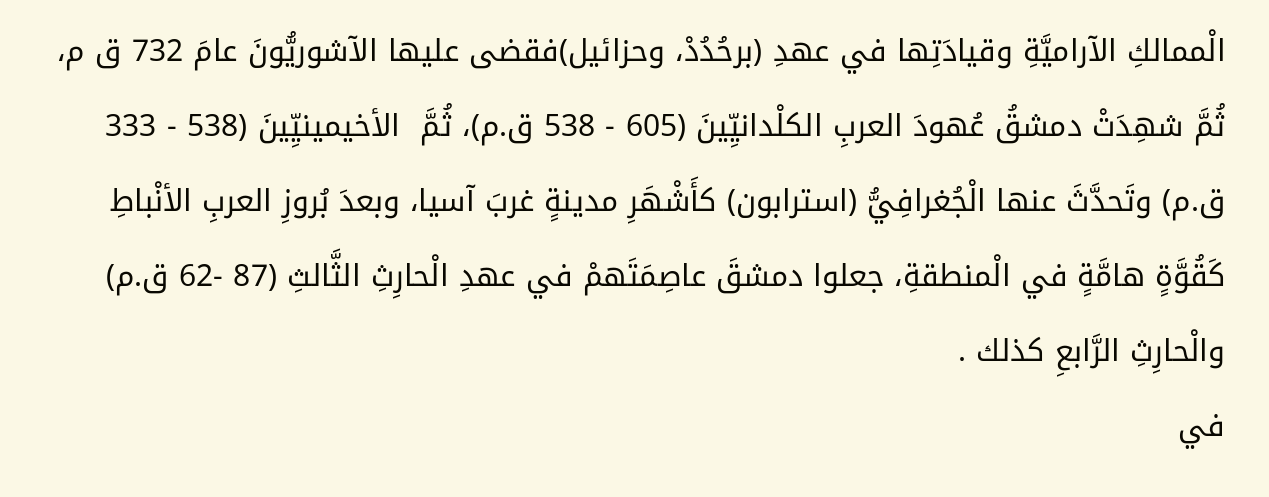الْممالكِ الآراميَّةِ وقيادَتِها في عهدِ (برحُدُدْ، وحزائيل)فقضى عليها الآشوريُّونَ عامَ 732 ق م، ثُمَّ شهِدَتْ دمشقُ عُهودَ العربِ الكلْدانيِّينَ (605 - 538 ق.م)، ثُمَّ  الأخيمينيِّينَ (538 - 333 ق.م) وتَحدَّثَ عنها الْجُغرافِيُّ (استرابون) كأَشْهَرِ مدينةٍ غربَ آسيا، وبعدَ بُروزِ العربِ الأنْباطِ كَقُوَّةٍ هامَّةٍ في الْمنطقةِ، جعلوا دمشقَ عاصِمَتَهمْ في عهدِ الْحارِثِ الثَّالثِ (87 -62 ق.م) والْحارِثِ الرَّابعِ كذلك .
في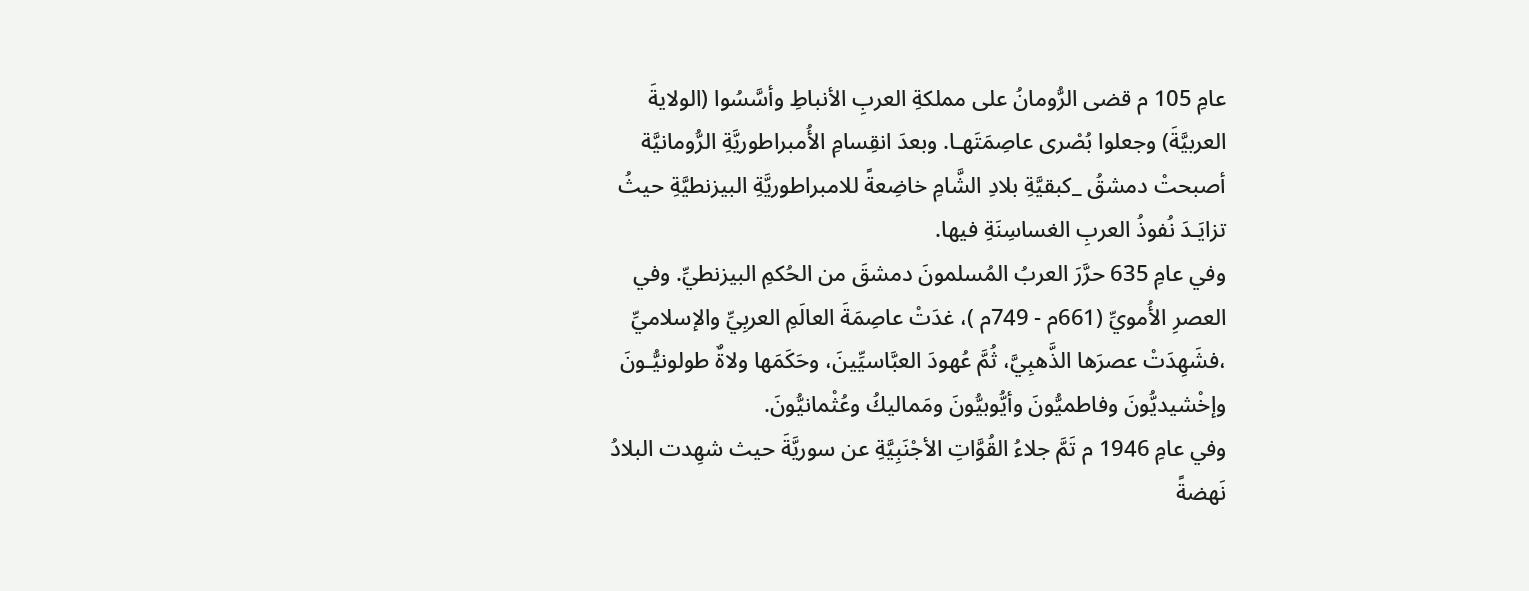عامِ 105 م قضى الرُّومانُ على مملكةِ العربِ الأنباطِ وأسَّسُوا (الولايةَ العربيَّةَ) وجعلوا بُصْرى عاصِمَتَهـا. وبعدَ انقِسامِ الأُمبراطوريَّةِ الرُّومانيَّة أصبحتْ دمشقُ _كبقيَّةِ بلادِ الشَّامِ خاضِعةً للامبراطوريَّةِ البيزنطيَّةِ حيثُ تزايَـدَ نُفوذُ العربِ الغساسِنَةِ فيها.
وفي عامِ 635 حرَّرَ العربُ المُسلمونَ دمشقَ من الحُكمِ البيزنطيِّ. وفي العصرِ الأُمويِّ (661م - 749م )، غدَتْ عاصِمَةَ العالَمِ العربِيِّ والإسلاميِّ ،فشَهِدَتْ عصرَها الذَّهبِيَّ، ثُمَّ عُهودَ العبَّاسيِّينَ، وحَكَمَها ولاةٌ طولونيُّـونَ وإخْشيديُّونَ وفاطميُّونَ وأيُّوبيُّونَ ومَماليكُ وعُثْمانيُّونَ.
وفي عامِ 1946 م تَمَّ جلاءُ القُوَّاتِ الأجْنَبِيَّةِ عن سوريَّةَ حيث شهِدت البلادُ نَهضةً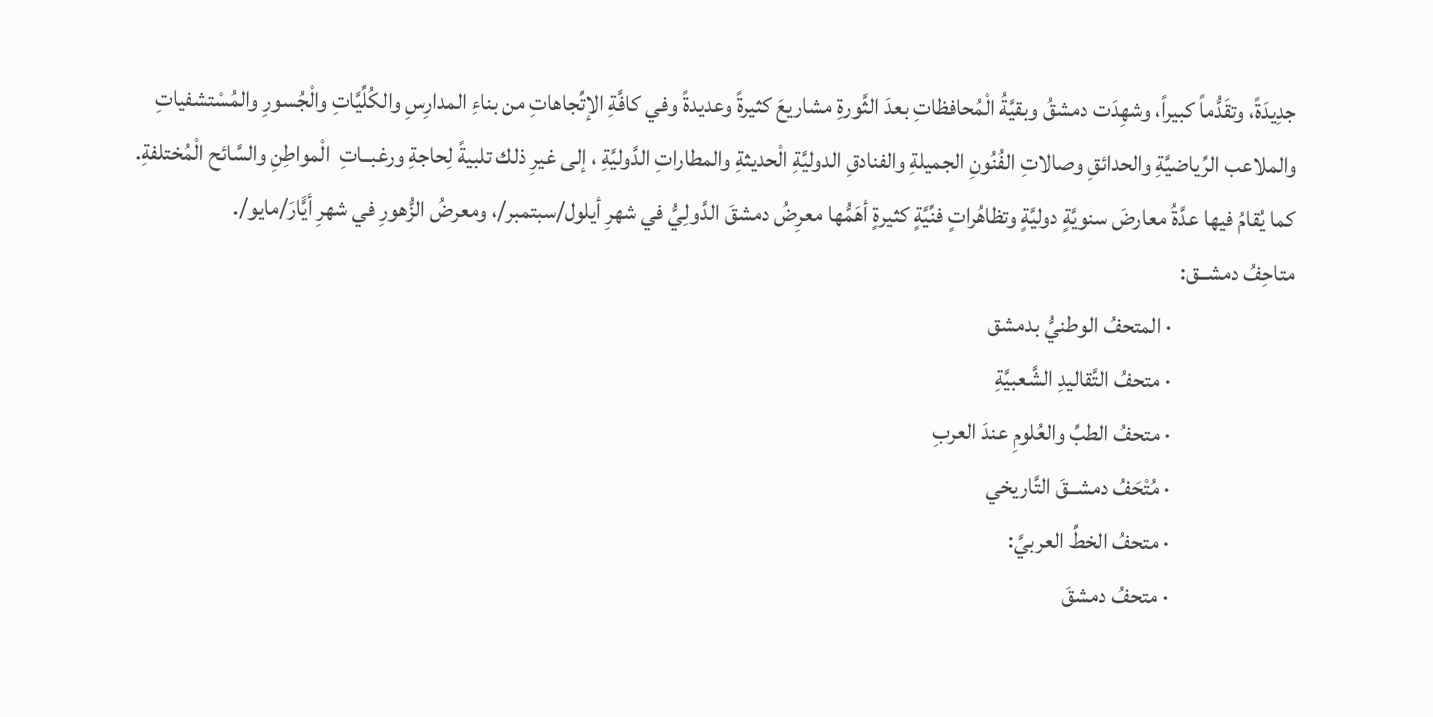جدِيدَةً، وتقَدُّماً كبيراً، وشهِدَت دمشقُ وبقيَّةُ الْمُحافظاتِ بعدَ الثَّورةِ مشاريعَ كثيرةً وعديدةً وفي كافَّةِ الإتِّجاهاتِ من بناءِ المدارِسِ والكُلِّيَّاتِ والْجُسورِ والمُسْتشفياتِ والملاعب الرِّياضيَّةِ والحدائقِ وصالاتِ الفُنُونِ الجميلةِ والفنادقِ الدوليَّةِ الْحديثةِ والمطاراتِ الدَّوليَّةِ ، إلى غيرِ ذلك تلبيةً لِحاجةِ ورغبــاتِ  الْمواطِنِ والسَّائح الْمُختلفةِ.
كما يُقامُ فيها عدَّةُ معارضَ سنويَّةٍ دوليَّةٍ وتظاهُراتٍ فنِّيَّةٍ كثيرةٍ أهَمُّها معرِضُ دمشقَ الدَّولِيُّ في شهرِ أيلول/سبتمبر/، ومعرضُ الزُّهورِ في شهرِ أيًّارَ/مايو/.
متاحِفُ دمشــق:
                           · المتحفُ الوطنيُّ بدمشق
                           · متحفُ التَّقاليدِ الشَّعبيَّةِ
                           · متحفُ الطبِّ والعُلومِ عندَ العربِ
                           · مُتْحَفُ دمشــقَ التَّاريخي
                           · متحفُ الخطِّ العربيَّ:
                           · متحفُ دمشقَ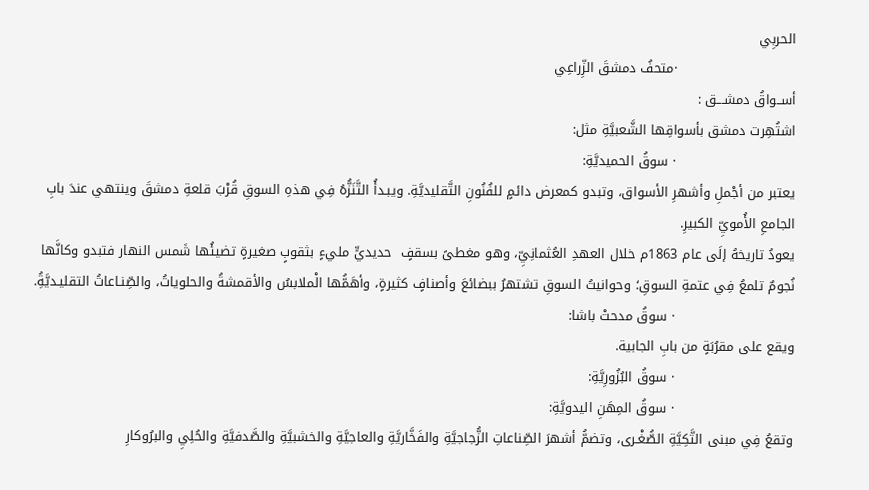الحربِي
                           ·متحفُ دمشقَ الزِّراعِي
أســواقُ دمشـــق :
اشتُهِرت دمشق بأسواقِها الشَّعبيَّةِ مثل:
                           · سوقُ الحميديَّةِ:
يعتبر من أجْملِ وأشهرِ الأسواق، وتبدو كمعرض دائمٍ للفُنُونِ التَّقليديَّةِ. ويبـدأُ التَّنَزُّهُ فِي هذهِ السوقِ قُرْبَ قلعةِ دمشقَ وينتهي عندَ بابِ الجامعِ الأُمويِّ الكبيرِ.
يعودُ تاريخهُ إلَى عام 1863م خلال العهدِ العُثمانِيِّ، وهو مغطىً بسقفٍ  حديديٍّ مليءٍ بثقوبٍ صغيرةٍ تضيئُها شَمس النهار فتبدو وكانَّها نُجومٌ تلمعُ فِي عتمةِ السوقِ؛ وحوانيتُ السوقِ تشتهرُ ببضائعَ وأصنافٍ كثيرةٍ، وأهَمُّها الْملابسُ والأقمشةُ والحلوياتُ، والصِّنـاعاتُ التقليـديَّةُِ.
                           · سوقُ مدحتْ باشا:
ويقع على مقرُبَةٍ من بابِ الجابية.
                           · سوقُ البُزُورِيَّةِ:
                           · سوقُ المِهَنِ اليدويَّةِ:
وتقعُ فِي مبنى التَّكِيَّةِ الصُّغْـرى، وتضمُّ أشهرَ الصِّناعاتِ الزُّجاجيَّةِ والفَخَّاريَّةِ والعاجيَّةِ والخشبيَّةِ والصَّدفيَّةِ والحُلِيِ والبرُوكارِ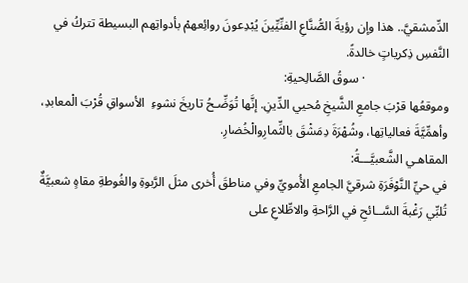الدِّمشقيَّ.. هذا وإن رؤيةَ الصُّنَّاعِ الفنِّيِّينَ يُبْدِعونَ روائِعهمْ بأدواتِهم البسيطة تتركُ في النَّفسِ ذِكرياتٍ خالدةً.
                           · سوقُ الصَّالِحيةِ:
وموقعُها قرْبَ جامعِ الشَّيخِ مُحيي الدِّينِ. إنَّها تُوَضِّـحُ تاريخَ نشوءِ  الأسواقِ قُرْبَ الْمعابدِ، وأهمِّيَّةَ فعالياتِها، وشُهْرَةَ دِمَشْقَ بالثِّمارِوالْخُضارِ.
المقاهـي الشَّعبيَّـــةُ:
في حيِّ النَّوْفَرَةِ شرقيَّ الجامعِ الأُمويِّ وفي مناطقَ أُخرى مثلَ الرَّبوةِ والغُوطةِ مقاهٍ شعبيَّةٌ تُلبِّي رَغْبةَ السَّــائحِ في الرَّاحةِ والاطِّلاعِ على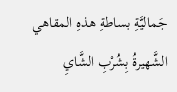جَماليَّةِ بساطةِ هذهِ المقاهي الشَّهيرةُ بِشُرْبِ الشَّايِ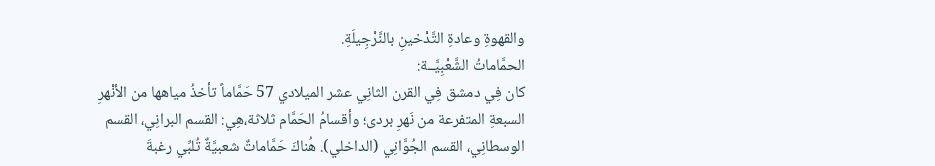والقهوةِ وعادةِ التَّدْخينِ بالنَّرْجِيلَةِ.
الحمَّاماتُ الشَّعْبِيَّــة:
كان فِي دمشق فِي القرن الثانِي عشر الميلادي 57 حَمَّاماً تأخذُ مياهها من الأنْهرِ السبعةِ المتفرعة من نَهرِ بردى؛ وأقسامُ الحَمَّام ثلاثة،هِي: القسم البرانِي، القسم الوسطانِي، القسم الجُوَّانِي (الداخلي). هُناكَ حَمَّاماتٌ شعبيَّةٌ تُلبِّي رغبةَ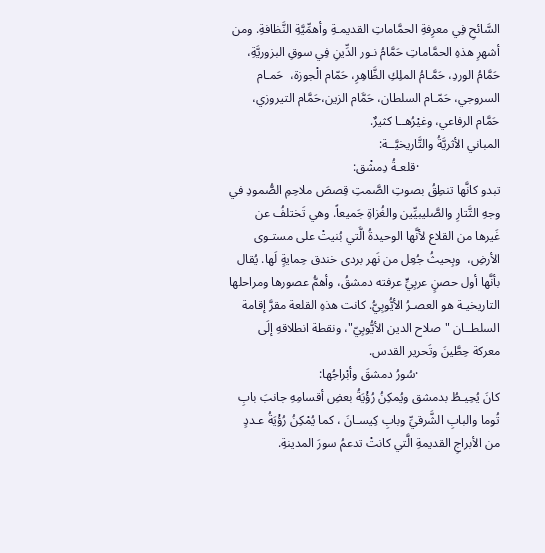السَّائحِ فِي معرِفةِ الحمَّاماتِ القديمـةِ وأهمِّيَّةِ النَّظافةِ. ومن أشهرِ هذهِ الحمَّاماتِ حَمَّامُ نـور الدِّينِ فِي سوقِ البزوريَّةِ، حَمَّامُ الوردِ، حَمَّـامُ الملِكِ الظَّاهِرِ، حَمّام الْجوزة،  حَمـام السروجي، حَمّـام السلطان، حَمَّام الزين،حَمَّام التيروزي، حَمَّام الرفاعي، وغيْرُهــا كثيرٌ.
المباني الأثريَّةُ والتَّاريخيَّــة:
                          ·قلعـةُ دِمشْق:
تبدو كانَّها تنطِقُ بصوتِ الصَّمتِ قِصصَ ملاحِمِ الصُّمودِ في وجهِ التَّتارِ والصَّليبيِّين والغُزاةِ جَميعاً. وهي تَختلفُ عن غَيرها من القلاع لأنَّها الوحيدةُ الَّتي بُنيتْ على مستـوى الأرضِ،  وبِحيثُ جُعِل من نَهر بردى خندق حِمايةٍ لَها. يُقال بأنَّها أول حصنٍ عربِيٍّ عرفته دمشقُ، وأهمُّ عصورها ومراحلها التاريخيـة هو العصـرُ الأيُّوبِيُّ. كانت هذهِ القلعة مقرَّ إقامة السلطــان "صلاح الدين الأيُّوبِيّ"، ونقطة انطلاقهِ إلَى معركة حِطَّينَ وتَحرير القدس.
                          ·سُورُ دمشقَ وأبْراجُها:
كانَ يُحِيـطُ بدمشق ويُمكِنُ رُؤْيَةُ بعضِ أقسامِهِ جانبَ بابِ تُوما والبابِ الشَّرقيِّ وبابِ كِيسـانَ ، كما يُمْكِنُ رُؤْيَةُ عـددٍ من الأبراجِ القديمةِ الَّتي كانتْ تدعمُ سورَ المدينةِ.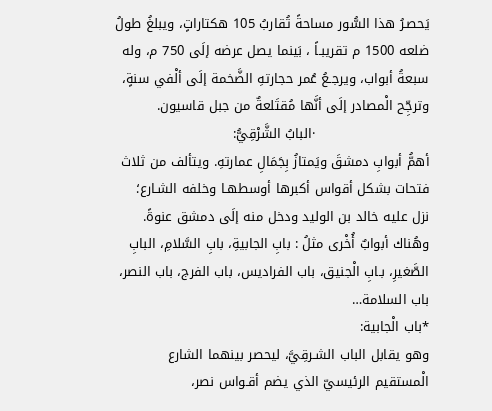يَحصـرُ هذا السُّور مساحةً تُقاربُ 105 هكتاراتٍ، ويبلغُ طولُ ضلعه 1500 م تقريبـاً ، بَينما يصل عرضه إلَى 750 م، وله سبعةُ أبواب، ويرجـعُ عُمر حجارتهِ الضَّخمة إلَى ألْفي سنةٍ، وترجِّح الْمصادر إلَى أنَّها مُقتَلعةٌ من جبل قاسيون.
                          ·البابُ الشَّرْقِيُّ:
أهمُّ أبوابِ دمشقَ ويَمتازُ بِجَمَالِ عمارتهِ. ويتألف من ثلاث فتحات بشكل أقواس أكبرها أوسطهـا وخلفه الشـارع؛ نزل عليه خالد بن الوليد ودخل منه إلَى دمشق عنوةً. وهُناك أبوابٌ أُخْرى مثلُ : بابِ الجابيةِ، بابِ السَّلامِ، البابِ الصَّغيرِ، بـابِ الْجنيق، باب الفراديس، باب الفرج، باب النصر، باب السلامة…
*باب الْجابية:
وهو يقابل الباب الشـرقِيَّ، ليحصر بينهما الشارع الْمستقيم الرئيسيّ الذي يضم أقـواس نصر،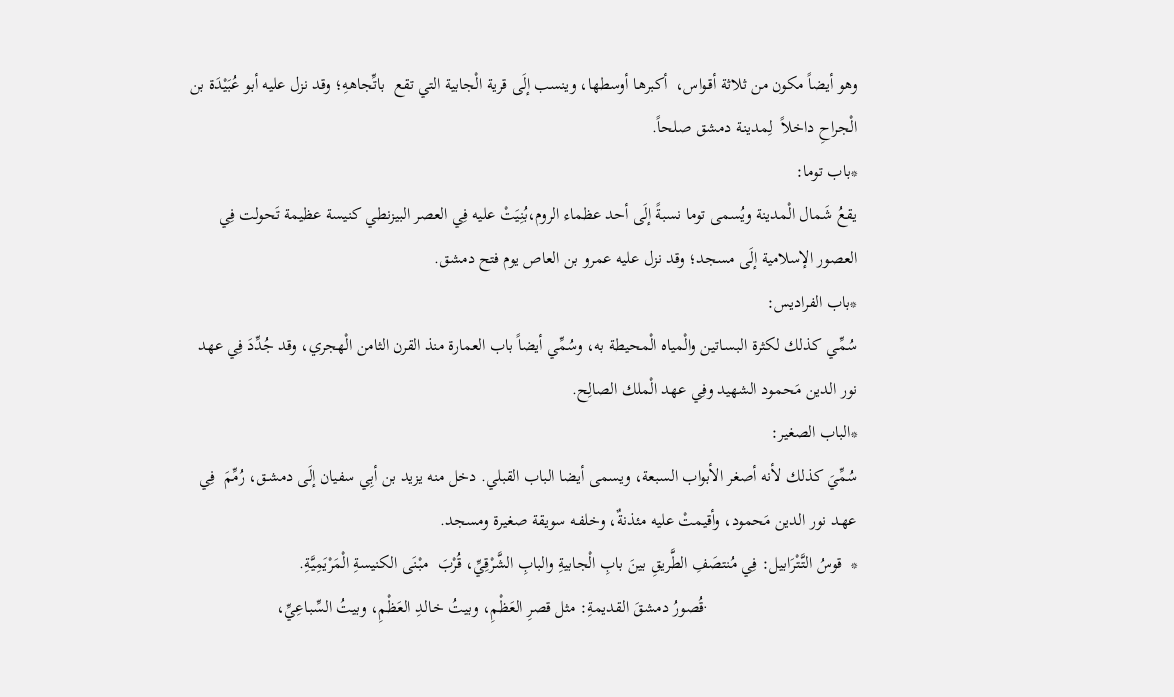وهو أيضاً مكون من ثلاثة أقـواس،  أكبرهـا أوسطها، وينسب إلَى قرية الْجابية التي تقع  باتِّجاههِ؛ وقد نزل عليه أبو عُبَيْدَة بن الْجراحِ داخلاً  لِمدينـة دمشق صلحاً.
*باب توما:
يقعُ شَمال الْمدينة ويُسمى توما نسبةً إلَى أحد عظماء الروم،بُنِيَتْ عليه فِي العصر البيزنطي كنيسة عظيمة تَحولت فِي العصور الإسلامية إلَى مسجد؛ وقد نزل عليه عمرو بن العاص يوم فتح دمشق.
*باب الفراديس:
سُمِّـي كذلك لكثرة البسـاتين والْمياه الْمحيطة به، وسُمِّي أيضاً باب العمارة منذ القرن الثامن الْهجري، وقد جُدِّدَ فِي عهد نور الدين مَحمـود الشهيد وفِي عهد الْملك الصالِح.
*الباب الصغير:
سُمِّيَ كذلك لأنه أصغر الأبواب السبعة، ويسمى أيضا الباب القبلي. دخل منه يزيد بن أبِي سفيان إلَى دمشـق، رُمِّمَ  فِي عهـد نور الدين مَحمود، وأقيمتْ عليه مئذنةٌ، وخلفـه سويقة صغيرة ومسجد.
*  قوسُ التَّتْرَابيل: فِي مُنتصَفِ الطَّريقِ بينَ بابِ الْجابيةِ والبابِ الشَّرْقِيِّ، قُرْبَ  مبْنَى الكنيسةِ الْمَرْيَمِيَّةِ.
                                   ·قُصورُ دمشقَ القديمةِ: مثل قصرِ العَظْمِ، وبيتُ خـالدِ العَظْمِ، وبيتُ السِّبـاعِيِّ،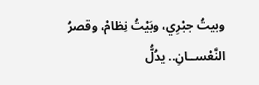وبيتُ جبْرِي، وبَيْتُ نِظامْ، وقصرُ النَّعْســانِ.. يدُلُّ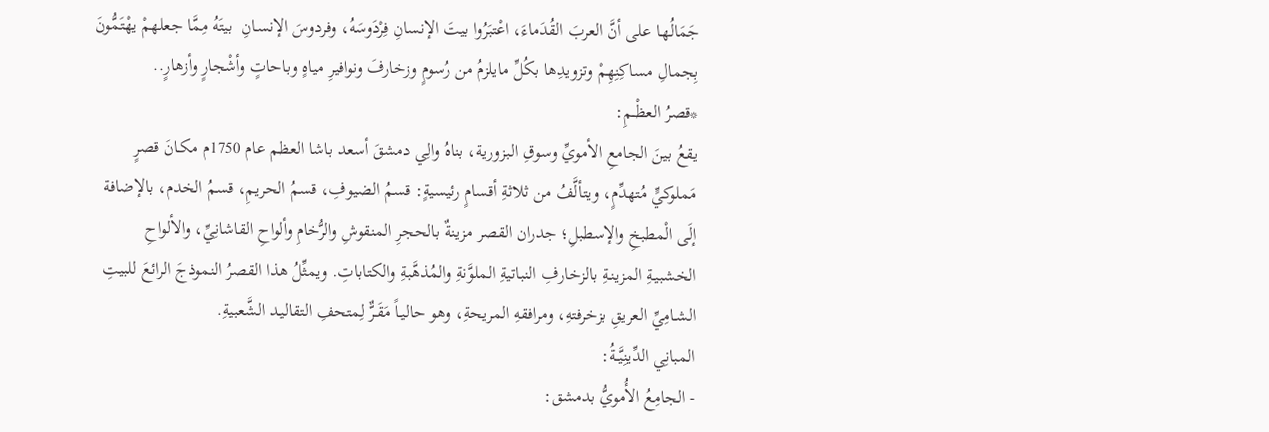جَمَالُهـا على أنَّ العربَ القُدَماءَ، اعْتبَرُوا بيتَ الإنسانِ فِرْدَوسَهُ، وفردوسَ الإنسـانِ  بيتَهُ مِمَّا جعلهمْ يهْتَمُّونَ بِجمالِ مساكِنِهِمْ وتزويدِها بكُلِّ مايلزمُ من رُسومٍ وزخارفَ ونوافيرِ مياهٍ وباحاتٍ وأشْجارٍ وأزهارٍ..
*قصرُ العظْــمِ:
يقعُ بينَ الجامعِ الأمويِّ وسوقِ البزورية، بناهُ والِي دمشقَ أسعد باشا العظم عام 1750م مكـانَ قصرٍ مَملوكيٍّ مُتهدِّمٍ، ويتألَّفُ من ثلاثةِ أقسامٍ رئيسيةٍ: قسمُ الضيوفِ، قسمُ الحريمِ، قسمُ الخدم، بالإضافة  إلَى الْمطبخِ والإسطبلِ؛ جدران القصر مزينةٌ بالحجرِ المنقوشِ والرُّخامِ وألواحِ القاشانِيِّ، والألواحِ الخشبيـةِ المزينـةِ بالزخارفِ النباتيةِ الملوَّنةِ والمُذهَّبةِ والكتاباتِ. ويمثِّلُ هذا القصرُ النموذجَ الرائعَ للبيتِ الشـامِيِّ العريقِ بزخرفتهِ، ومرافقهِ المريحةِ، وهو حاليـاً مَقَـرٌّ لِمتحفِ التقاليـد الشَّعبيةِ.
المبانِي الدِّينِيَّــةُ:
- الجامِعُ الأُمويُّ بدمشق: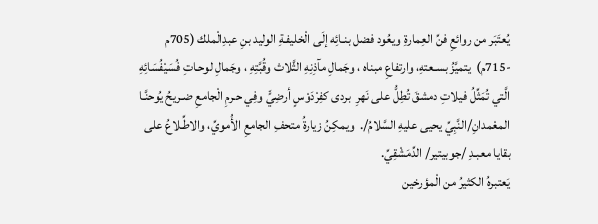يُعتَبَر من روائعِ فنِّ العِمارةِ ويعُود فضل بنـائِه إلَى الْخليفـةِ الوليد بنِ عبدِالْملك (705م -715م)  يتميَّزُ بسـعتهِ، وارتفاعِ مبناه ، وجَمالِ مآذِنِهِ الثَّلاث وقُبَّتِهِ ، وجَمالِ لوحـاتِ فُسَيْفُسَائِهِ الَّتي تُمَثِّلُ فيلاتِ دمشقَ تُطِلُّ على نَهرِ  بردى كفِرْدَوْسٍ أرضِيٍّ وفِي حـرمِ الْجامعِ ضـريحُ يُوحنَّـا المعْمدانِ/النَّبِيِّ يحيى عليهِ السَّلامُ/.  ويمكِنُ زيارةُ متحفِ الجامعِ الأُمويِّ، والاطِّـلاعُ على بقايا معبـدِ /جوبيتير/ الدِّمَشْقِيِّ.
يَعتبرهُ الكثيرُ من الْمؤرخين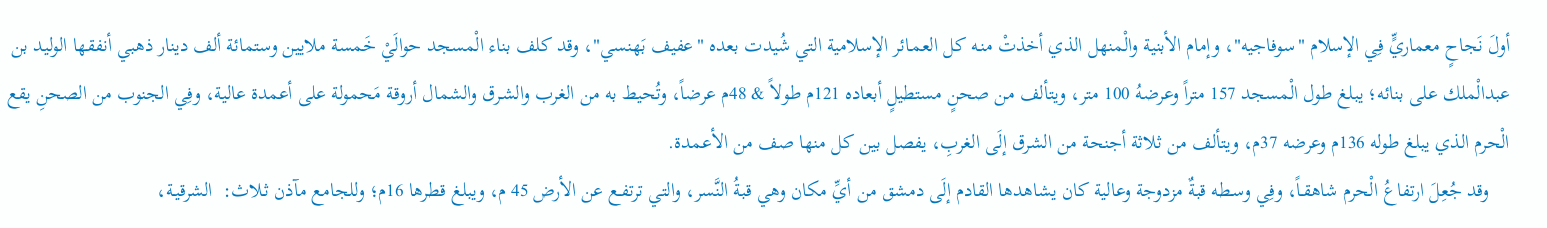أولَ نَجاحٍ معماريٍّ فِي الإسلام "سوفاجيه"، وإمام الأبنية والْمنهل الذي أخذتْ منـه كل العمـائر الإسلامية التي شُيدت بعده "عفيف بَهنسي"، وقد كلف بناء الْمسجد حوالَيْ خَمسة ملايين وستمائة ألف دينار ذهبي أنفقها الوليد بن عبدالْملك على بنائه؛ يبلغ طول الْمسجد 157 متراً وعرضهُ 100 متر، ويتألف من صحنٍ مستطيلٍ أبعاده 121م طولاً & 48م عرضاً، وتُحيط به من الغرب والشـرق والشمال أروقة مَحمولة على أعمدة عالية، وفِي الجنوب من الصحنِ يقع الْحرم الذي يبلغ طوله 136م وعرضه 37م، ويتألف من ثلاثة أجنحة من الشرق إلَى الغربِ، يفصل بين كل منها صف من الأعمدة.
    وقد جُعِلَ ارتفاعُ الْحرم شاهقـاً، وفِي وسـطه قبةٌ مزدوجة وعالية كان يشاهدها القادم إلَى دمشق من أيِّ مكان وهي قبةُ النَّسر، والتي ترتفـع عن الأرض 45 م، ويبلغ قطرها 16م؛ وللجامع مآذن ثـلاث:  الشرقيـة،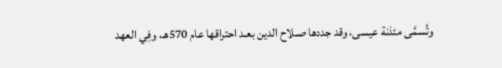وتُسمَّى مئذنة عيسى، وقد جددها صـلاح الدين بعـد احتراقها عام 570هـ، وفِي العهد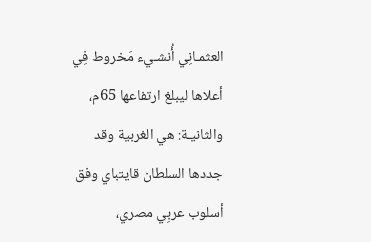العثمـانِي أُنشـيء مَخروط فِي أعلاها ليبلغ ارتفاعها 65م، والثانيـة: هي الغربية وقد جددها السلطان قايتباي وفق أسلوب عربِي مصري،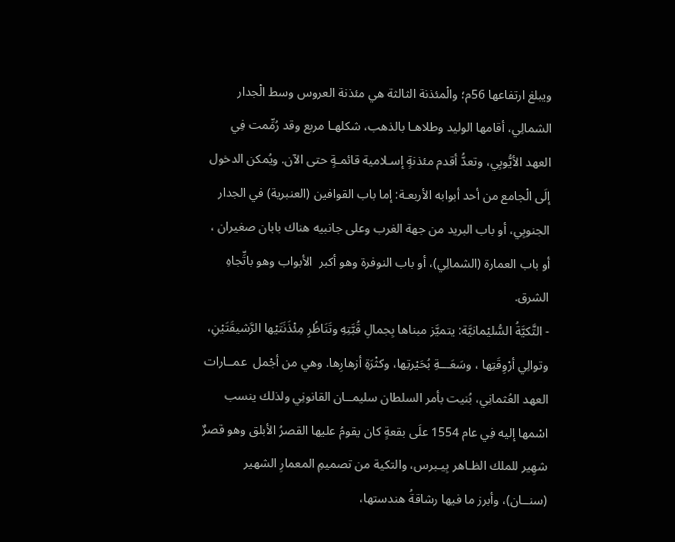ويبلغ ارتفاعها 56م؛ والْمئذنة الثالثة هي مئذنة العروس وسط الْجدار الشمالِي، أقامها الوليد وطلاهـا بالذهب، شكلهـا مربع وقد رُمِّمت فِي العهد الأيُّوبِي، وتعدُّ أقدم مئذنةٍ إسـلامية قائمـةٍ حتى الآن. ويُمكن الدخول إلَى الْجامع من أحد أبوابه الأربعـة: إما باب القوافين (العنبرية) في الجدار الجنوبِي، أو باب البريد من جهة الغرب وعلى جانبيه هناك بابان صغيران ، أو باب العمارة (الشمالِي)، أو باب النوفرة وهو أكبر  الأبواب وهو باتِّجاهِ الشرق.
- التَّكيَّةُ السُّليْمانيَّة: يتميَّز مبناها بِجمالِ قُبَّتِهِ وتَنَاظُرِ مِئْذَنَتَيْها الرَّشيقَتَيْنِ، وتوالِي أرْوِقَتِها ، وسَعَـــةِ بُحَيْرتِها، وكثْرَةِ أزهارِها. وهي من أجْمل  عمــارات العهد العُثمانِي، بُنيت بأمر السلطان سليمــان القانونِي ولذلك ينسب اسْمها إليه فِي عام 1554 علَى بقعةٍ كان يقومُ عليها القصرُ الأبلق وهو قصرٌ شهِير للملك الظـاهر بِيـبرس، والتكية من تصميمِ المعمارِ الشهير (سنــان)، وأبرز ما فيها رشاقةُ هندستها،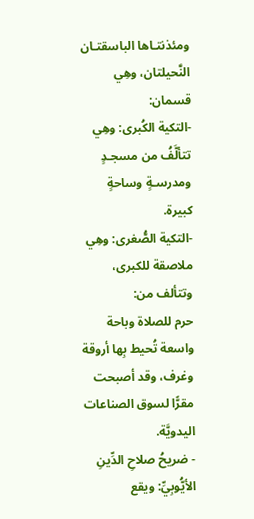ومئذنتـاها الباسقتـان النَّحيلتان، وهِي قسمان:
-التكية الكُبرى: وهِي تتألَّفُ من مسجـدٍ ومدرسـةٍ وساحةٍ كبيرة.
-التكية الصُّغرى: وهِي ملاصقة للكبرى، وتتألف من:
حرم للصلاة وباحة واسعة تُحيط بِها أروقة وغرف، وقد أصبحت مقرًّا لسوق الصناعات اليدويَّة.
- ضريحُ صلاحِ الدِّينِ الأيُّوبِيِّ: ويقع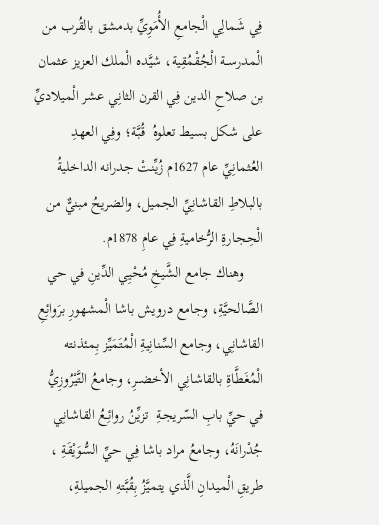فِي شَمالِي الْجامعِ الأُمَوِيِّ بدمشق بالقُرب من الْمدرســة الْجُقْمُقِية، شيَّده الْملك العزيز عثمان بن صلاحِ الدين فِي القرن الثانِي عشر الْميلاديِّ على شكل بسيط تعلوهُ  قُبَّة؛ وفِي العهدِ العُثمانِيِّ عام 1627م زُيِّنتْ جدرانه الداخليةُ بالبلاطِ القاشانِيِّ الجميل، والضريحُ مبنيٌّ من الْحِجـارةِ الرُّخاميةِ فِي عامِ 1878م.
     وهناك جامع الشَّيخِ مُحْيِي الدِّينِ في حي الصَّالحيَّةِ، وجامع درويش باشا الْمشهورِ برَوائِعِ القاشانِي، وجامع السِّنانِيةِ الْمُتَمَيِّز بِمئذنته الْمُغَطَّاةِ بالقاشانِي الأخضــرِ، وجامعُ التَّيْرُوزِيُّ في حيِّ بابِ السّريجـةِ  تزيِّنُ روائِـعُ القاشانِي جُدْرانَهُ، وجامعُ مراد باشا فِي حيِّ السُّوَيْقَةِ ، طريقِ الْميدانِ الَّذي يتميَّزُ بِقُبَّتهِ الجميلةِ،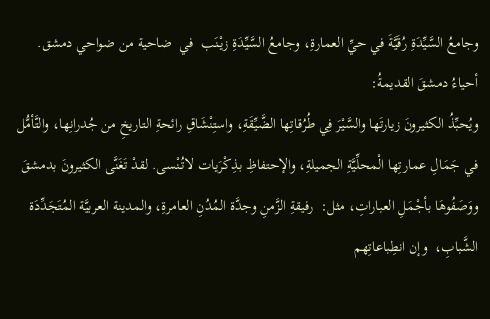وجامعُ السَّيِّدَةِ رُقَيَّةَ في حيِّ العمارةِ، وجامعُ السَّيِّدَةِ زيْنَب  في  ضاحية من ضواحي دمشق.
أحياءُ دمشقَ القديمةُ:
ويُحبِّذُ الكثيرونَ زيارتَها والسَّيْرَ فِي طُرُقاتِها الضَّيِّقَةِ، واستِنْشَاقِ رائحةِ التاريخِ من جُدرانِها، والتَّأمُّل في جَمَالِ عمارتِها الْمحلِّيَّةِ الجميلةِ، والإحتفاظِ بذِكْرَيات لاتُنْسى. لقدْ تَغَنَّى الكثيرونَ بدمشقَ ووَصَفُوهَا بأجْمَلِ العباراتِ، مثل:  رفيقةِ الزَّمنِ وجدَّة المُدُنِ العامرةِ، والمدينة العربيَّة المُتَجَدِّدَة الشَّبابِ،  وإن انطِباعاتِهم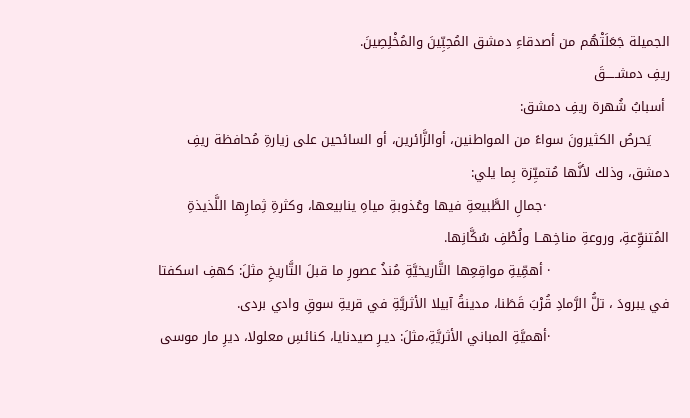الجميلة جَعَلَتْهُم من أصدقاءِ دمشق المُحِبِّينَ والمُخْلِصِينَ.
ريفِ دمشـــــقَ
 أسبابُ شُهرة ريفِ دمشق:
    يَحرصُ الكثيرونَ سواءً من المواطنين، أوالزَّائرين، أو السائحين على زيارةِ مُحافظة ريفِ دمشق، وذلك لأنَّها مُتميِّزة بِما يلي:
                            ·جمالِ الطَّبيعةِ فيها وعُذوبةِ مياهِ ينابيعها، وكثرةِ ثِمارِها اللَّذيذةِ المُتنوِّعةِ، وروعةِ مناخِهــا ولُطْفِ سُكَّانِها.
                           · أهمِّيةِ مواقِعِها التَّاريخيَّةِ مُنذُ عصورِ ما قبلَ التَّاريخِ مثلَ: كهفِ اسكفتا في يبرودَ ، تلُّ الرَّمادِ قُرْبَ قَطَنا، مدينةُ آبيلا الأثريَّةِ في قريةِ سوقِ وادي بردى.
                           ·أهميَّةِ المباني الأثريَّةِ،مثلَ: ديـرِ صيدنايا، كنائسِ معلولا، ديرِ مار موسى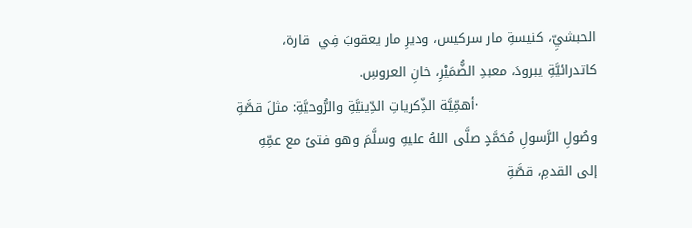الحبشيِّ، كنيسةِ مار سركيس، وديرِ مار يعقوبَ فِي  قارة، كاتدرائيَّةِ يبرودَ، معبدِ الضُّمَيْرِ، خانِ العروسِ.
                           ·أهمِّيَّة الذِّكرياتِ الدِّينيَّةِ والرُّوحيَّةِ: مثلَ قصَّةِ وصُولِ الرَّسولِ مُحَمَّدٍ صلَّى اللهُ عليهِ وسلَّمَ وهو فتىً مع عمِّهِ إلى القدمِ، قصَّةِ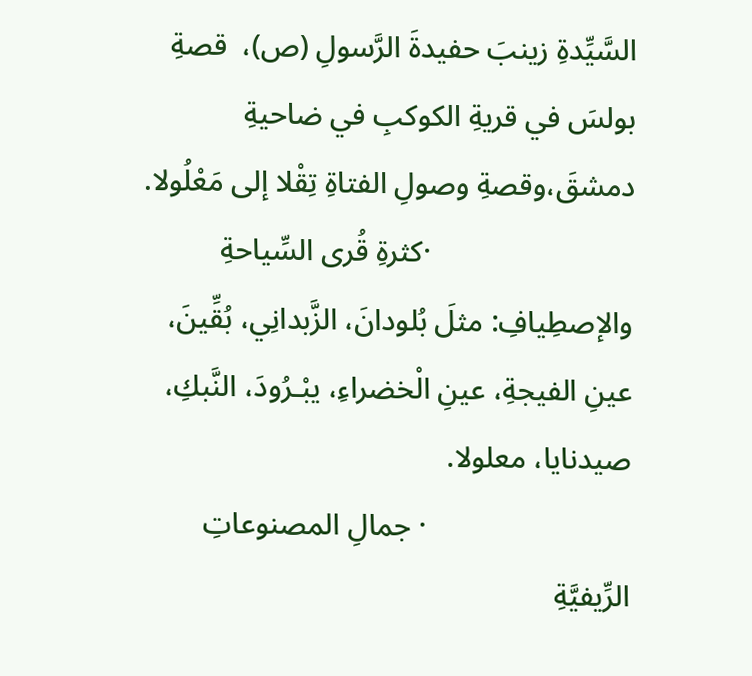السَّيِّدةِ زينبَ حفيدةَ الرَّسولِ (ص)،  قصةِ بولسَ في قريةِ الكوكبِ في ضاحيةِ دمشقَ،وقصةِ وصولِ الفتاةِ تِقْلا إلى مَعْلُولا.
                           ·كثرةِ قُرى السِّياحةِ والإصطِيافِ: مثلَ بُلودانَ، الزَّبدانِي، بُقِّينَ، عينِ الفيجةِ، عينِ الْخضراءِ، يبْـرُودَ، النَّبكِ، صيدنايا، معلولا.
                           · جمالِ المصنوعاتِ الرِّيفيَّةِ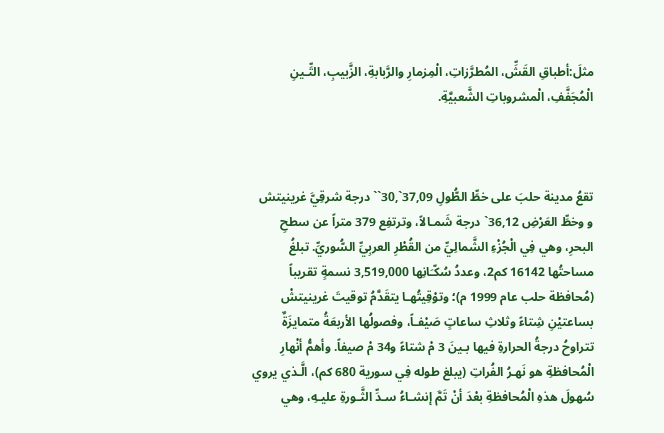مثلَ:أطباقِ القَشِّ، المُطرَّزاتِ، الْمِزمارِ والرَّبابةِ، الزَّبيبِ، التِّـينِ الْمُجَفَّفِ، الْمشروباتِ الشَّعبيَّةِ.



تقعُ مدينة حلبَ على خطِّ الطُّولِ 37,09`,30`` درجة شرقِيَّ غرينيتش و وخطِّ العَرْضِ 36,12` درجة شَمـالاً، وترتفِع 379 متراً عن سطحِ البحرِ، وهي فِي الْجُزْءِ الشَّمالِيِّ من القُطْرِ العربِيِّ السُّوريِّ. تبلغُ مساحتُها 16142 كم2، وعددُ سُكّـَانِها 3,519,000 نسمةٍ تقريباً (مُحافظة حلب عام 1999 م)؛ وتوْقِيتُهـا يتقَدَّمُ توقيتَ غرينيتشْ بساعتيْنِ شِتاءً وثلاثِ ساعاتٍ صَيْفـاً، وفصولُها الأربعَةُ متمايزَةٌ تتراوحُ درجةُ الحرارةِ فيها بـينَ 3 مْ شتاءً و34 مْ صيفاً. وأهمُّ أنْهارِ الْمُحافظةِ هو نَهـرُ الفُراتِ (يبلغ طوله فِي سورية 680 كم)، الَّـذي يروي سُهولَ هذهِ الْمُحافظةِ بعْدَ أنْ تَمَّ إنشـاءُ سـدِّ الثَّـورةِ عليـهِ، وهي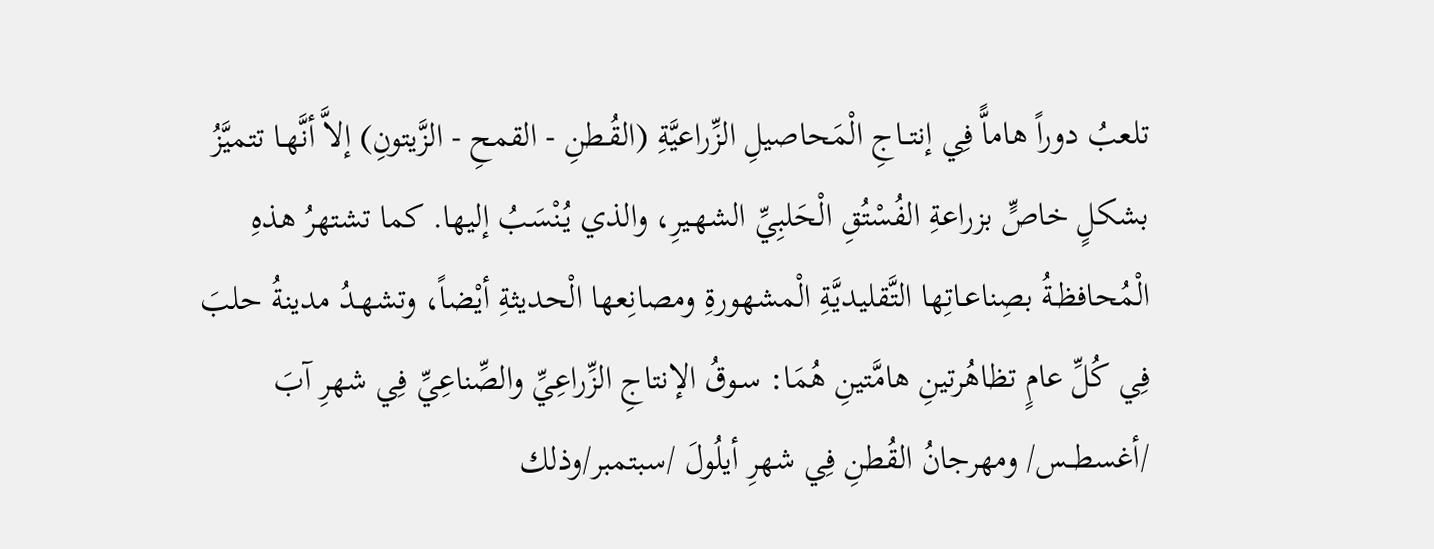تلعبُ دوراً هاماًّ فِي إنتــاجِ الْمَحاصيلِ الزِّراعيَّةِ (القُـطنِ - القمحِ - الزَّيتونِ) إلاَّ أنَّهـا تتميَّزُ بشكلٍ خاصٍّ بزراعةِ الفُسْتُقِ الْحَلبِيِّ الشهـيرِ، والذي يُنْسَبُ إليها. كما تشتهرُ هذهِ الْمُحافظـةُ بصِناعـاتِها التَّقليديَّةِ الْمشهورةِ ومصانِعها الْحديثةِ أيْضاً، وتشهـدُ مدينةُ حلبَ فِي كُلِّ عامٍ تظاهُرتينِ هامَّتينِ هُمَا: سـوقُ الإنتاجِ الزِّراعِيِّ والصِّناعِيِّ فِي شهرِ آبَ /أغسطــس/ ومهرجانُ القُطنِ فِي شهرِ أيلُولَ /سبتمبر/وذلك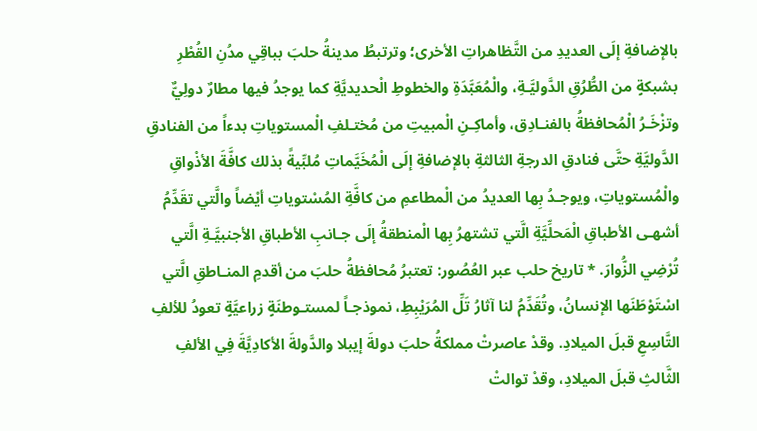بالإضافةِ إلَى العديدِ من التَّظاهراتِ الأخرى؛ وترتبطُ مدينةُ حلبَ بباقِي مدُنِ القُطْرِ بشبكةٍ من الطُّرُقِ الدَّوليَّـةِ، والْمُعَبَّدَةِ والخطوطِ الْحديديَّةِ كما يوجدُ فيها مطارٌ دولِيٌّ وتزْخَـرُ الْمُحافظةُ بالفنـادِق، وأماكِـنِ الْمبيتِ من مُختـلفِ الْمستوياتِ بدءاً من الفنادقِ الدَّوليَّةِ حتَّى فنادقِ الدرجةِ الثالثةِ بالإضافةِ إلَى الْمُخَيَّماتِ مُلبِّيةً بذلك كافَّةَ الأذْواقِ والْمُستوياتِ، ويوجـدُ بِها العديدُ من الْمطاعمِ من كافَّةِ المُسْتوياتِ أيْضاً والَّتي تقَدِّمُ أشهـى الأطباقِ الْمَحلِّيَّةِ الَّتي تشتهرُ بِها الْمنطقةُ إلَى جـانبِ الأطباقِ الأجنبيَّـةِ الَّتي تُرْضِي الزُّوارَ. * تاريخ حلب عبر العُصُور: تعتبرُ مُحافظةُ حلبَ من أقدمِ المنـاطقِ الَّتي اسْتَوْطَنَها الإنسانُ، وتُقَدِّمُ لنا آثارُ تَلِّ المُرَيْبِطِ، نموذجـاً لمستـوطنَةٍ زراعيَّةٍ تعودُ للألفِ التَّاسِعِ قبلَ الميلادِ. وقدْ عاصرتْ مملكةُ حلبَ دولةَ إيبلا والدَّولةَ الأكادِيَّةَ فِي الألفِ الثَّالثِ قبلَ الميلادِ، وقدْ توالتْ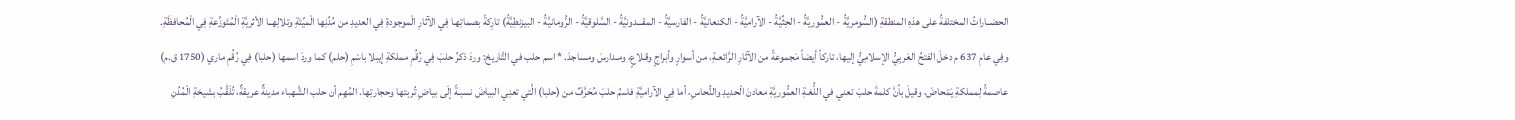الحضــاراتُ المختلفةُ على هذهِ المنطقةِ (السُّومريَّةُ - العمُّوريَّةُ - الحِثِّيَّةُ - الآراميَّةُ - الكنعانيَّةُ - الفارسيَّةُ - المقـــدونيَّةُ - السَّلوقيَّةُ - الرُّومانيَّةُ - البيزنطِيَّةُ) تارِكةً بصماتِهـا فِي الآثارِ الْموجودةِ فِي العديدِ من مُدُنِها الْميِّتَةِ وتلالِهــا الأثريَّةِ الْمُتَوزِّعةِ فِي الْمُحافظَةِ. وفِي عامِ 637 م دخلَ الفتحُ العَربِيُّ الإسلامِيُّ إليها، تاركاً أيضاً مَجموعةً من الآثارِ الرَّائعـةِ، من أسوارٍ وأبراجٍ وقـلاعٍ، ومـدارسَ ومساجدَ. * اسم حلب في التَّاريخ: وردَ ذكرُ حلبَ فِي رُقُمِ مملكةِ إيبلا باسْمِ (حلم) كما وردَ اسمها (حلبا) فِي رُقُمِ ماري (1750 ق.م) عاصمةُ لِمملكةِ يَمْحاضَ، وقيلَ بأنَّ كلمةَ حلبَ تعني في اللُّغـةِ العمُّوريَّةِ معادنَ الْحديدِ والنُّحاسِ، أما فِي الآراميَّةِ فاسمُ حلبَ مُحَرَّفٌ من (حلبا) الَّتي تعنِي البياضَ نسبـةً إلَى بياضِ تُربتها وحجارتِها. المُهِم أن حلب الشَّهباء مدينةٌ عريقةٌ، تُلَقَّبُ بشيخةِ الْمُدُنِ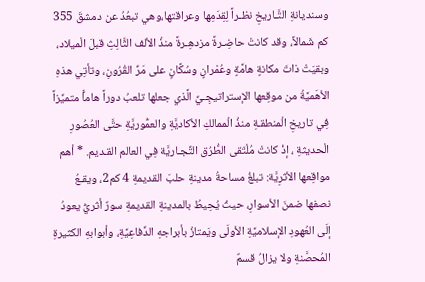وسنديانةِ التَّـاريخِ نظـراً لِقِدَمِها وعراقتها،وهي تبعُدُ عن دمشقَ 355 كم شَمالاً، وقد كانتْ حاضِـرةً مزدهِـرةً منذُ الألف الثَّالِثِ قبلَ الْميلاد، وبقيَتْ ذاتَ مكانةٍ هامَّةٍ وعُمْرانٍ وسُكَّانٍ على مَرِّ القُرُونِ، وتأتِي هذهِ الأهَميَّةُ من موقِعها الإستراتيجِـيِّ الَّذي جعلها تلعبُ دوراً هاماًّ متميِّزاً فِي تاريخِ الْمنطقـةِ منذُ الْممالكِ الأكاديَّةِ والعمُّوريَّةِ حتَّى العُصُورِ الْحديثةِ ، إذْ كانتْ مُلْتَقى الطُّرُق التِّجـاريَّة فِي العالم القـديم. * أهم مواقِعها الأثرِيَّة: تبلغُ مساحةُ مدينةِ حلبَ القديمةِ 4 كم2، ويقـعُ نصفها ضمنَ الأسوارِ، حيثُ يُحِيطُ بالمدينةِ القديمةِ سورٌ أثريُّ يعودُ إلَى العُهودِ الإسلاميَّةِ الأولَى ويَمتازُ بأبراجهِ الدِّفاعِيَّةِ، وأبوابهِ الكثيرةِ المُحصَّنةِ ولا يزالُ قسمٌ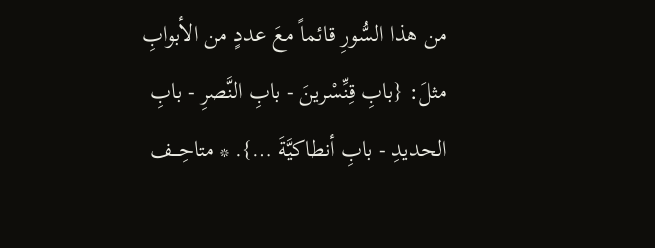من هذا السُّورِ قائماً معَ عددٍ من الأبوابِ مثلَ: {بابِ قِنِّسْرينَ - بابِ النَّصرِ - بابِ الحديدِ - بابِ أنطاكيَّةَ …}. * متاحِـــف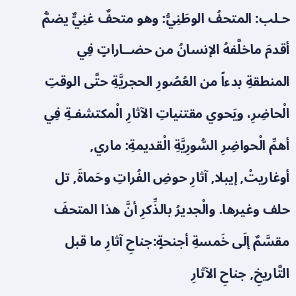حـلب: المتحفُ الوطَنِيُّ: وهو متحفٌ غنِيٌّ يضمُّ أقدمَ ماخلَّفهُ الإنسانُ من حضــاراتٍ فِي المنطقةِ بدءاً من العُصُورِ الحجريَّةِ حتَّى الوقتِ الْحاضِرِ، ويَحوي مقتنياتِ الآثارِ الْمكتشفـةِ فِي أهمِّ الْحواضِرِ السُّورِيَّةِ الْقديمةِ: ماري, أوغاريتْ, إيبلا, آثارِ حوضِ الفُراتِ وحَماةَ, تل حلف وغيرها. والْجديرُ بالذِّكرِ أنَّ هذا المتحفَ مقسَّمٌ إلَى خَمسةِ أجنحةٍ:جناحِ آثارِ ما قبل التَّاريخِ, جناحِ الآثارِ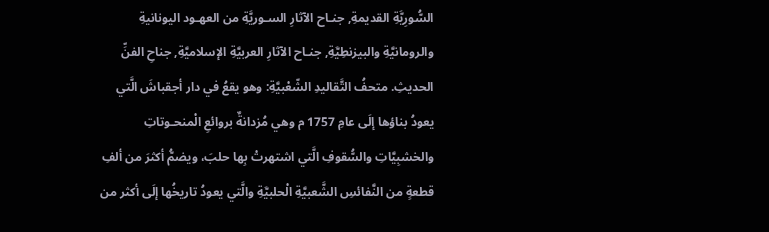السُّورِيَّةِ القديمةِ, جنـاح الآثارِ السـوريَّةِ من العهـود اليونانيةِ والرومانيَّةِ والبيزنطِيَّةِ, جنـاح الآثارِ العربيَّةِ الإسلاميَّةِ, جناحِ الفنِّ الحديثِ. متحفُ التَّقاليدِ الشّعْبيَّةِ: وهو يقعُ في دار أجقباشَ الَّتي يعودُ بناؤها إلَى عامِ 1757 م وهي مُزدانةٌ بروائعِ الْمنحـوتاتِ والخشبِيَّاتِ والسُّقوفِ الَّتي اشتهرتْ بِها حلبَ، ويضمُّ أكثرَ من ألفِ قطعةٍ من النَّفائسِ الشَّعبيَّةِ الْحلبيَّةِ والَّتي يعودُ تاريخُها إلَى أكثر من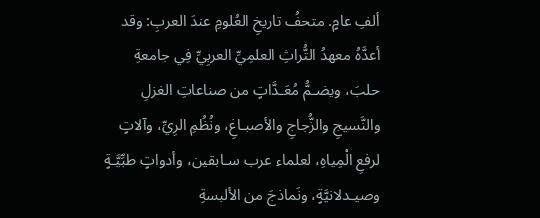ألفِ عامٍ. متحفُ تاريخِ العُلومِ عندَ العربِ: وقد أعدَّهُ معهدُ التُّراثِ العلمِيِّ العربِيِّ فِي جامعةِ حلبَ، ويضـمُّ مُعَـدَّاتٍ من صناعاتِ الغزلِ والنَّسيجِ والزُّجاجِ والأصبـاغِ، ونُظُمِ الرِيِّ، وآلاتٍ لرفعِ الْمِياهِ، لعلماء عرب سـابقين، وأدواتٍ طبِّيَّـةٍ وصيـدلانيَّةٍ، ونَماذجَ من الألبسةِ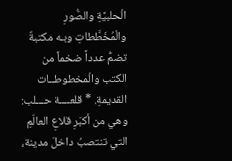الْحلبيَّةِ والصُّورِ والْمُخَطَّطاتِ وبـه مكتبةٌ تضمُّ عدداً ضخماً من الكتب والْمخطوطــات القديمةِ. * قلعــــة حـــلب: وهي من أكبَرِ قلاعِ العالَمِ التي تنتصبُ داخلَ مدينة،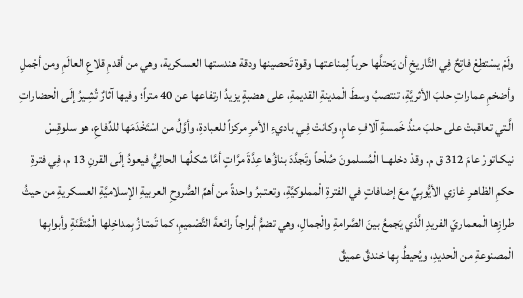ولَمْ يسْتطِعْ فاتِحٌ فِي التَّاريخِ أن يَحتلَّها حرباً لِمناعتهـا وقوة تَحصينها ودقة هندستها العسكرية، وهي من أقدمِ قلاعِ العالَمِ ومن أجْملِ وأضخمِ عماراتِ حلبَ الأثريَّةِ، تنتصبُ وسطَ الْمدينةِ القديمةِ، على هضبةٍ يزيدُ ارتفاعها عن 40 متراً؛ وفيها آثارٌ تُشِـيرُ إلَى الْحضاراتِ الَّـتي تعاقبتْ على حلبَ منذُ خَمسةِ آلافِ عامٍ، وكانتْ فِـي باديءِ الأمرِ مركزاً للعبادةِ، وأوَّلُ من اسْتَخْدَمَها للدِّفاعِ، هو سلوقِسْ نيكـاتورْ عامَ 312 ق م. وقدْ دخلهــا الْمُسلمونَ صُلْحاً وتَجدَّدَ بناؤُها عِدَّةَ مرَّاتٍ أمَّا شكلُهـا الحالِيُّ فيعودُ إلَى القرنِ 13 م، فِي فترةِ حكمِ الظاهـرِ غازي الأيُّوبِيِّ معَ إضافاتٍ في الفترةِ الْمملوكيَّةِ، وتعتـبرُ واحدةً من أهمِّ الصُّروحِ العربيةِ الإسلاميَّةِ العسكريةِ من حيثُ طرازِها الْمعماريّ الفريدِ الَّذي يَجمعُ بينَ الصَّرامةِ والْجمالِ، وهي تضمُّ أبراجاً رائعةَ التَّصْميمِ، كما تَمتـازُ بِمداخِلها الْمُتقَنَةِ وأبوابِها الْمصنوعةِ من الْحديدِ، ويُحيطُ بِها خندقٌ عميقٌ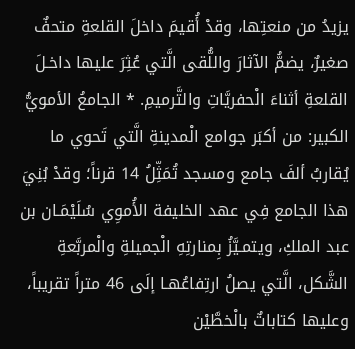يزيدُ من منعتِها، وقدْ أُقيمَ داخلَ القلعةِ متحفٌ صغيرٌ، يضمُّ الآثارَ واللُّقى الَّتي عُثِرَ عليها داخـلَ القلعةِ أثناءَ الْحفريَّاتِ والتَّرميمِ. * الجامعُ الأمويُّ الكبير: من أكبَر جوامع الْمدينةِ الَّتي تَحوي ما يُقاربُ ألفَ جامع ومسجد تُمَثِّلُ 14 قرناً؛ وقدْ بُنِيَ هذا الجامع فِي عهد الخليفة الأُموِي سُلَيْمَـان بن عبد الملكِ، ويتمـيَّزُ بِمنارتِهِ الْجميلةِ والْمربَّعةِ الشَّكل، الَّتي يصلُ ارتِفاعُهـا إلَى 46 متراً تقريباً، وعليها كتاباتٌ بالْخطَّيْن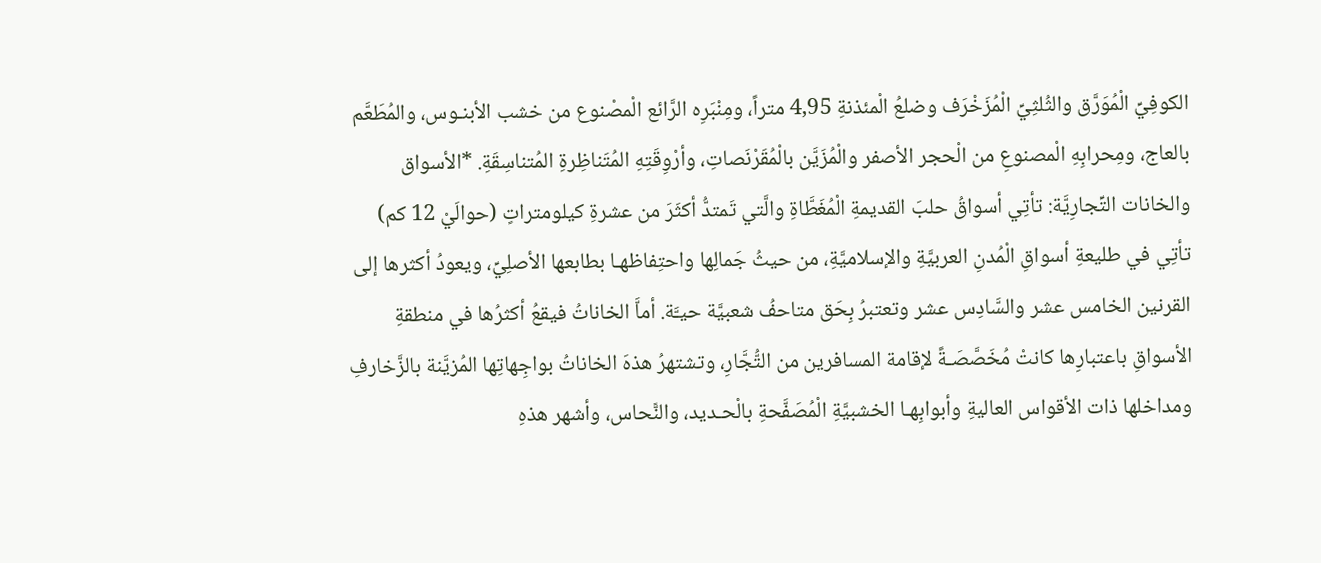الكوفِيِّ الْمُوَرَّق والثُلثِيِّ الْمُزَخْرَف وضلعُ الْمئذنةِ 4,95 متراً، ومِنْبَرِه الرَّائع الْمصْنوع من خشب الأبنـوس، والمُطَعَّم بالعاج، ومِحرابِهِ الْمصنوعِ من الْحجر الأصفر والْمُزَيَّن بالْمُقَرْنَصاتِ، وأرْوِقَتِهِ المُتَناظِرةِ المُتناسِقَةِ. *الأسواق والخانات التِّجارِيَّة: تأتِي أسواقُ حلبَ القديمةِ الْمُغَطَّاةِ والَّتي تَمتدُّ أكثَرَ من عشرةِ كيلومتراتٍ (حوالَيْ 12 كم) تأتِي في طليعةِ أسواقِ الْمُدنِ العربيَّةِ والإسلاميَّةِ، من حيثُ جَمالِها واحتِفاظهـا بطابعها الأصلِيِّ، ويعودُ أكثرها إلى القرنين الخامس عشر والسَّادِس عشر وتعتبرُ بِحَق متاحفُ شعبيَّة حيـَّة. أماَّ الخاناتُ فيقعُ أكثرُها في منطقةِ الأسواقِ باعتبارِها كانتْ مُخَصَّصَـةً لإقامة المسافرين من التُّجَّارِ، وتشتهرُ هذهَ الخاناتُ بواجِهاتِها المُزيَّنة بالزَّخارفِ ومداخلها ذات الأقواس العاليةِ وأبوابِهـا الخشبيَّةِ الْمُصَفَّحةِ بالْحـديد، والنًّحاس، وأشهر هذهِ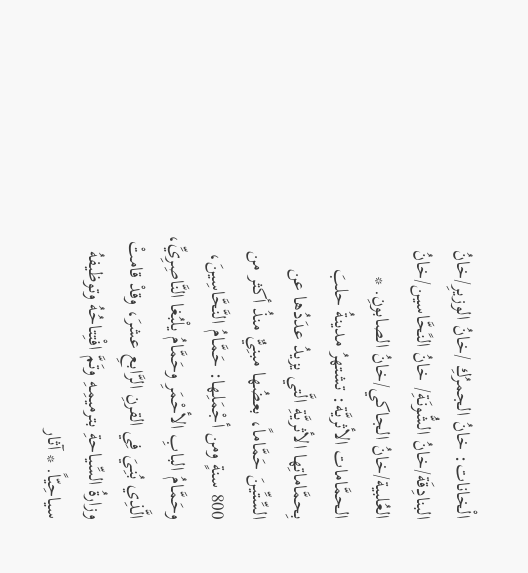الْخانات: خانُ الجمرُكِ /خانُ الوزيرِ/خانُ البنادِقَة/خانُ الشُّونَـةِ/ خانُ النًحَّاسين/خانُ العُلبية/خانُ الجاكي/خانُ الصابونِ. * الحمَّامات الأثريَّة: تشتهرُ مدينةُ حلبَ بِحمَّاماتِها الأثريَّةِ الَّتي يزيدُ عدَدُها عن السِّتِّينَ حَمَّاماً، بعضُها مبنِيٌّ منذُ أكثر من 800 سنةٍ ومن أجْمَلِها: حَمَّـامُ النَّحَّاسِينَ، وحَمَّـامُ البابِ الأحْمَرِ وحَمَّامُ يلْبُغا النَّاصِرِيِّ، الَّذِي بُنِـيَ فِي القرنِ الرَّابعِ عشرَ، وقدْ قامتْ وزارةُ السِّياحةِ بترميمِـهِ وتَمَّ افْتِتاحُهُ وتوظيفهُ سياحِيّاً. * آثار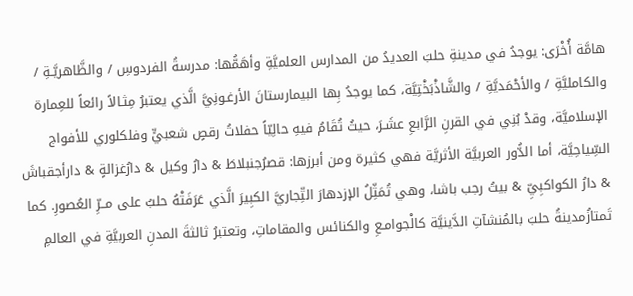هامَّة أُخْرَى: يوجدُ في مدينةِ حلبَ العديدُ من المدارس العلميَّةِ وأهَمُّها: مدرسةُ الفردوسِ / والظَّاهريَّـةِ / والكامليَّةِ / والأحْمَديَّةِ / والشَّاذْبَخْتِيَّة، كما يوجدُ بِها البيمارستانَ الأرغـونِيَّ الَّذي يعتبرُ مِثـالاً رائعاً للعِمارة الإسلاميَّة، وقدْ بُنِي في القرنِ الرَّابعِ عشَـرَ، حيثُ تُقَامُ فيهِ حالِيّاً حفلاتُ رقصٍ شعبيٍّ وفلكلوري للأفواج السِّياحِيَّة، أما الدُّور العربيَّة الأثريَّة فهي كثيرة ومن أبرزها: قصرُجنبلاطَ & دارُ وكيل & دارُغزالةٍ & دارأجقباشَ & دارُ الكواكبِيِّ & بيتُ رجب باشا، وهي تُمَثِّلُ الإزدهارَ التِّجاريَّ الكبِيرَ الَّذي عَرَفَتْهُ حلبُ على مــرِّ العُصورِ. كما تَمتازُمدينةُ حلبَ بالمُنشآتِ الدَّينيَّة كالْجوامـعِ والكنائس والمقاماتِ، وتعتبرُ ثالثةَ المدنِ العربيَّةِ في العالمِ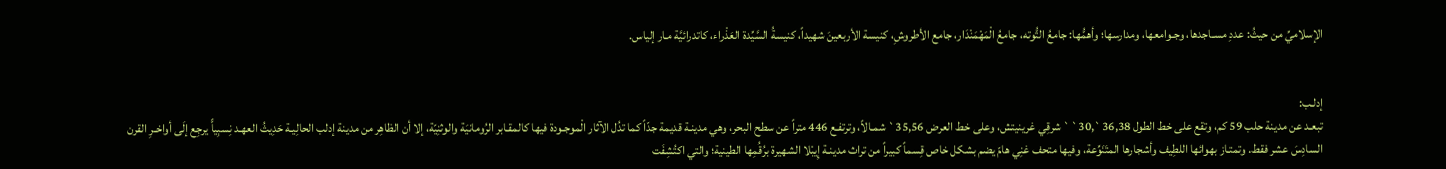الإسلاميِّ من حيثُ: عددِ مسـاجدها، وجـوامعها، ومدارسها؛ وأهمُّها: جامعُ التُّوته، جامعُ الْمَهْمَنْدَار، جامع الأطروشِ، كنيسة الأربعينَ شهيداً، كنيسةُ السَّيِّدة العَذْراء، كاتدرائيَّة مـار إلياس.


إدلـب:
تبعـد عن مدينة حلب 59 كم، وتقع على خط الطول 36,38`,30`` شرقِي غرينيتش، وعلى خط العرض 35,56` شمـالاً، وترتفـع 446 متراً عن سطح البحر، وهي مدينـة قديمة جدّاً كما تدُل الآثار الْموجـودة فيها كالمقـابر الرُومانيَة والوثنِيّة، إلا أن الظاهِر من مدينة إدلب الحالِيـة حَدِيثُ العهـد نِسبِياًّ يرجِع إلَى أواخـرِ القرن السادِسَ عشر فقط. وتمتـاز بهوائها اللطِيف وأشجارها المتَنَوِّعة، وفيها متحف غنِي هامّ يضم بشكل خاص قِسماً كبيراً من تراث مدينـة إِيبْلا الشهيرة برُقُمِها الطينية؛ والتي اكتُشِفَت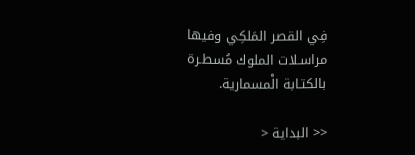فِي القصر المَلكِي وفيها مراسـلات الملوك مُسطـرة بالكتـابة الْمسمارية.

<< البداية <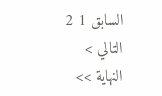السابق 1 2 التالي > النهاية >>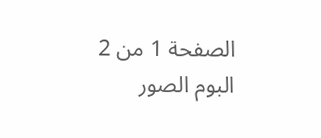الصفحة 1 من 2
البوم الصور